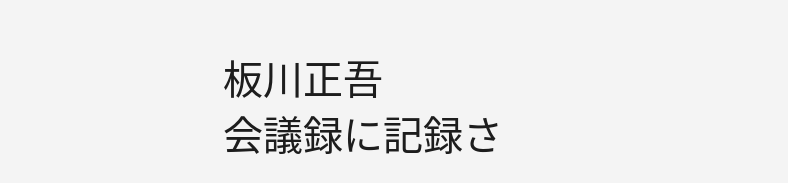板川正吾
会議録に記録さ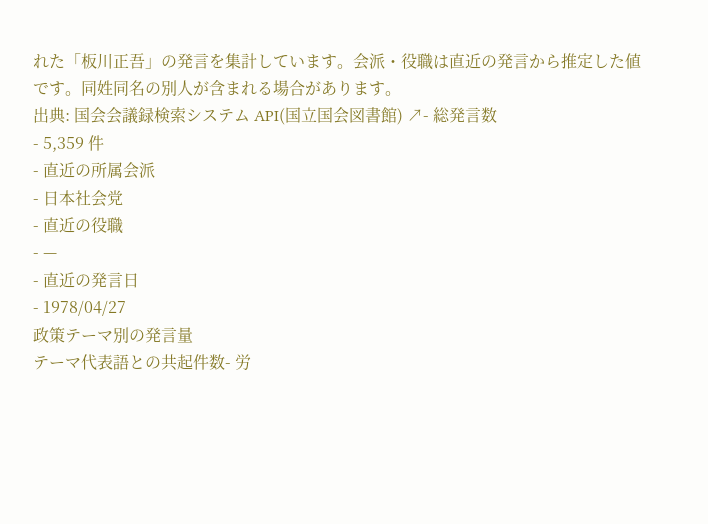れた「板川正吾」の発言を集計しています。会派・役職は直近の発言から推定した値です。同姓同名の別人が含まれる場合があります。
出典: 国会会議録検索システム API(国立国会図書館) ↗- 総発言数
- 5,359 件
- 直近の所属会派
- 日本社会党
- 直近の役職
- —
- 直近の発言日
- 1978/04/27
政策テーマ別の発言量
テーマ代表語との共起件数- 労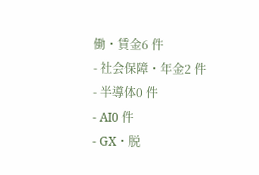働・賃金6 件
- 社会保障・年金2 件
- 半導体0 件
- AI0 件
- GX・脱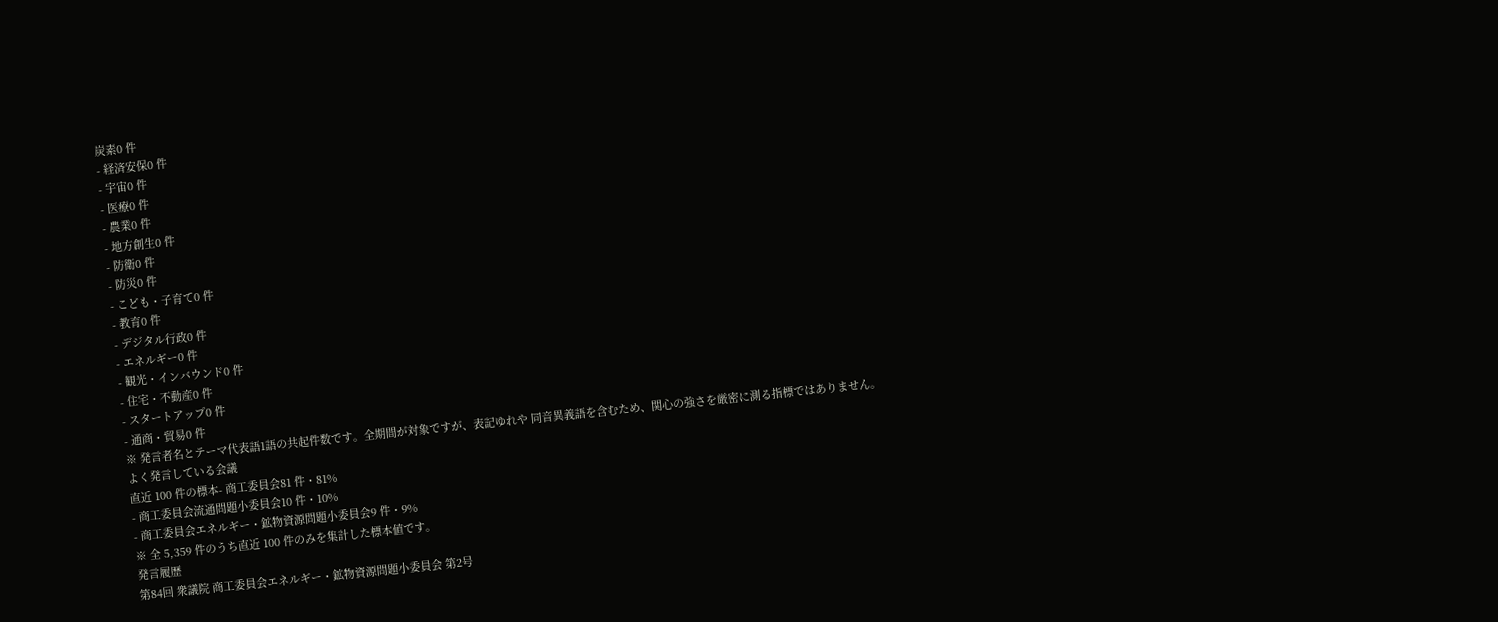炭素0 件
- 経済安保0 件
- 宇宙0 件
- 医療0 件
- 農業0 件
- 地方創生0 件
- 防衛0 件
- 防災0 件
- こども・子育て0 件
- 教育0 件
- デジタル行政0 件
- エネルギー0 件
- 観光・インバウンド0 件
- 住宅・不動産0 件
- スタートアップ0 件
- 通商・貿易0 件
※ 発言者名とテーマ代表語1語の共起件数です。全期間が対象ですが、表記ゆれや 同音異義語を含むため、関心の強さを厳密に測る指標ではありません。
よく発言している会議
直近 100 件の標本- 商工委員会81 件・81%
- 商工委員会流通問題小委員会10 件・10%
- 商工委員会エネルギー・鉱物資源問題小委員会9 件・9%
※ 全 5,359 件のうち直近 100 件のみを集計した標本値です。
発言履歴
第84回 衆議院 商工委員会エネルギー・鉱物資源問題小委員会 第2号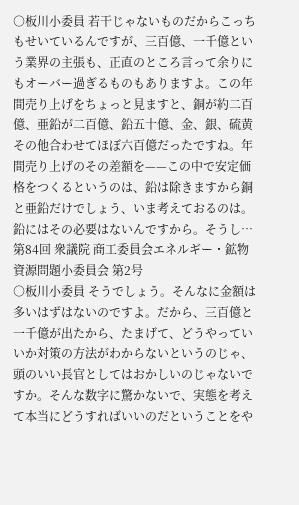○板川小委員 若干じゃないものだからこっちもせいているんですが、三百億、一千億という業界の主張も、正直のところ言って余りにもオーバー過ぎるものもありますよ。この年間売り上げをちょっと見ますと、銅が約二百億、亜鉛が二百億、鉛五十億、金、銀、硫黄その他合わせてほぼ六百億だったですね。年間売り上げのその差額を——この中で安定価格をつくるというのは、鉛は除きますから銅と亜鉛だけでしょう、いま考えておるのは。鉛にはその必要はないんですから。そうし…
第84回 衆議院 商工委員会エネルギー・鉱物資源問題小委員会 第2号
○板川小委員 そうでしょう。そんなに金額は多いはずはないのですよ。だから、三百億と一千億が出たから、たまげて、どうやっていいか対策の方法がわからないというのじゃ、頭のいい長官としてはおかしいのじゃないですか。そんな数字に驚かないで、実態を考えて本当にどうすればいいのだということをや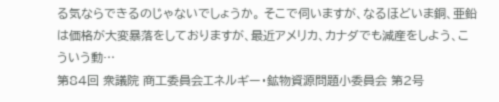る気ならできるのじゃないでしょうか。 そこで伺いますが、なるほどいま銅、亜鉛は価格が大変暴落をしておりますが、最近アメリカ、カナダでも減産をしよう、こういう動…
第84回 衆議院 商工委員会エネルギー・鉱物資源問題小委員会 第2号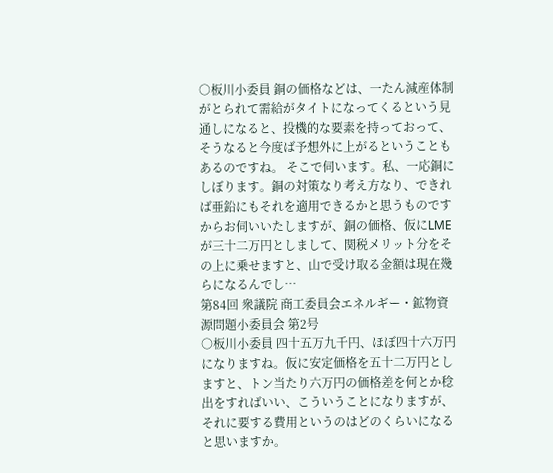○板川小委員 銅の価格などは、一たん減産体制がとられて需給がタイトになってくるという見通しになると、投機的な要素を持っておって、そうなると今度ば予想外に上がるということもあるのですね。 そこで伺います。私、一応銅にしぼります。銅の対策なり考え方なり、できれば亜鉛にもそれを適用できるかと思うものですからお伺いいたしますが、銅の価格、仮にLMEが三十二万円としまして、関税メリット分をその上に乗せますと、山で受け取る金額は現在幾らになるんでし…
第84回 衆議院 商工委員会エネルギー・鉱物資源問題小委員会 第2号
○板川小委員 四十五万九千円、ほぼ四十六万円になりますね。仮に安定価格を五十二万円としますと、トン当たり六万円の価格差を何とか稔出をすればいい、こういうことになりますが、それに要する費用というのはどのくらいになると思いますか。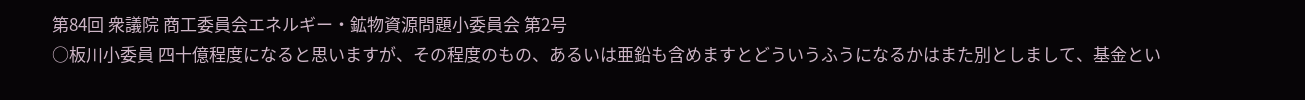第84回 衆議院 商工委員会エネルギー・鉱物資源問題小委員会 第2号
○板川小委員 四十億程度になると思いますが、その程度のもの、あるいは亜鉛も含めますとどういうふうになるかはまた別としまして、基金とい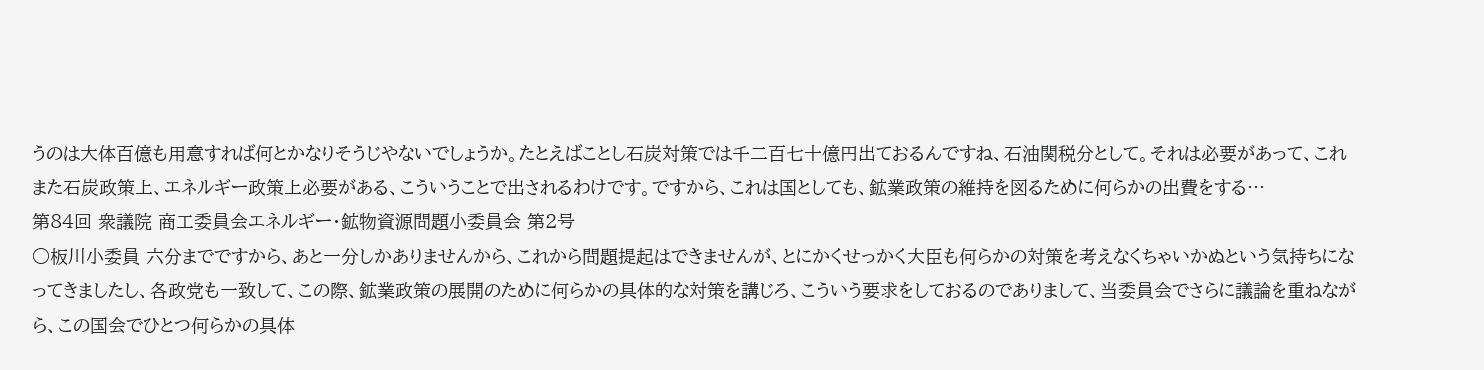うのは大体百億も用意すれば何とかなりそうじやないでしょうか。たとえばことし石炭対策では千二百七十億円出ておるんですね、石油関税分として。それは必要があって、これまた石炭政策上、エネルギー政策上必要がある、こういうことで出されるわけです。ですから、これは国としても、鉱業政策の維持を図るために何らかの出費をする…
第84回 衆議院 商工委員会エネルギー・鉱物資源問題小委員会 第2号
○板川小委員 六分までですから、あと一分しかありませんから、これから問題提起はできませんが、とにかくせっかく大臣も何らかの対策を考えなくちゃいかぬという気持ちになってきましたし、各政党も一致して、この際、鉱業政策の展開のために何らかの具体的な対策を講じろ、こういう要求をしておるのでありまして、当委員会でさらに議論を重ねながら、この国会でひとつ何らかの具体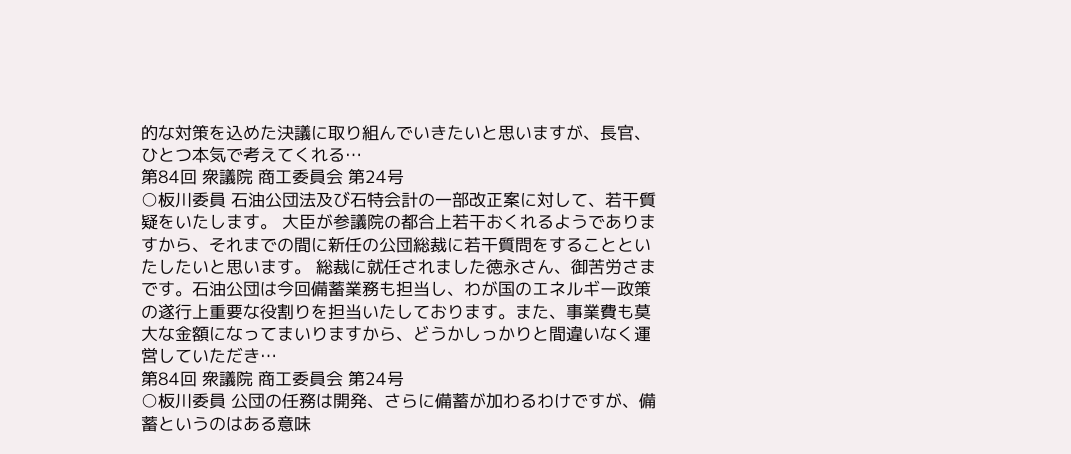的な対策を込めた決議に取り組んでいきたいと思いますが、長官、ひとつ本気で考えてくれる…
第84回 衆議院 商工委員会 第24号
○板川委員 石油公団法及び石特会計の一部改正案に対して、若干質疑をいたします。 大臣が参議院の都合上若干おくれるようでありますから、それまでの間に新任の公団総裁に若干質問をすることといたしたいと思います。 総裁に就任されました徳永さん、御苦労さまです。石油公団は今回備蓄業務も担当し、わが国のエネルギー政策の遂行上重要な役割りを担当いたしております。また、事業費も莫大な金額になってまいりますから、どうかしっかりと間違いなく運営していただき…
第84回 衆議院 商工委員会 第24号
○板川委員 公団の任務は開発、さらに備蓄が加わるわけですが、備蓄というのはある意味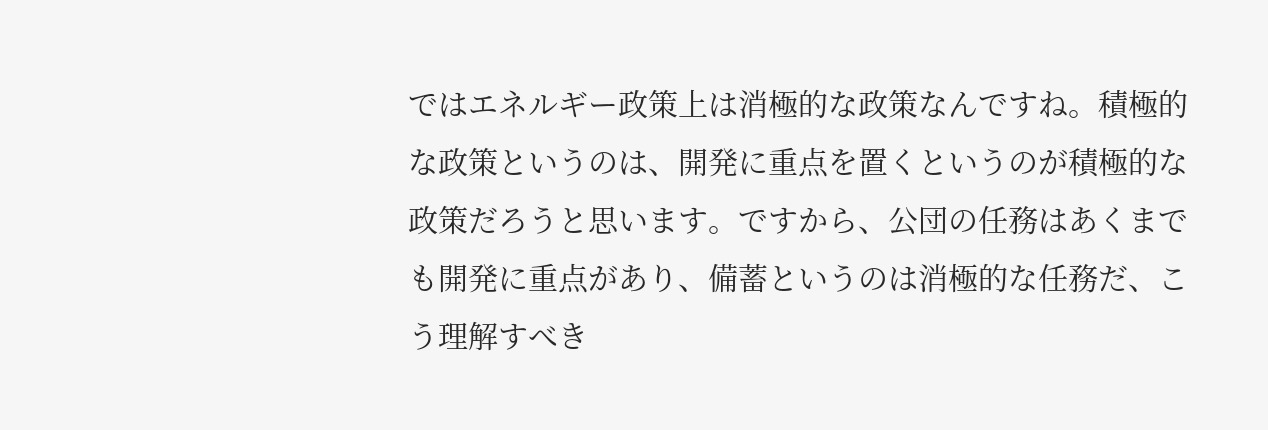ではエネルギー政策上は消極的な政策なんですね。積極的な政策というのは、開発に重点を置くというのが積極的な政策だろうと思います。ですから、公団の任務はあくまでも開発に重点があり、備蓄というのは消極的な任務だ、こう理解すべき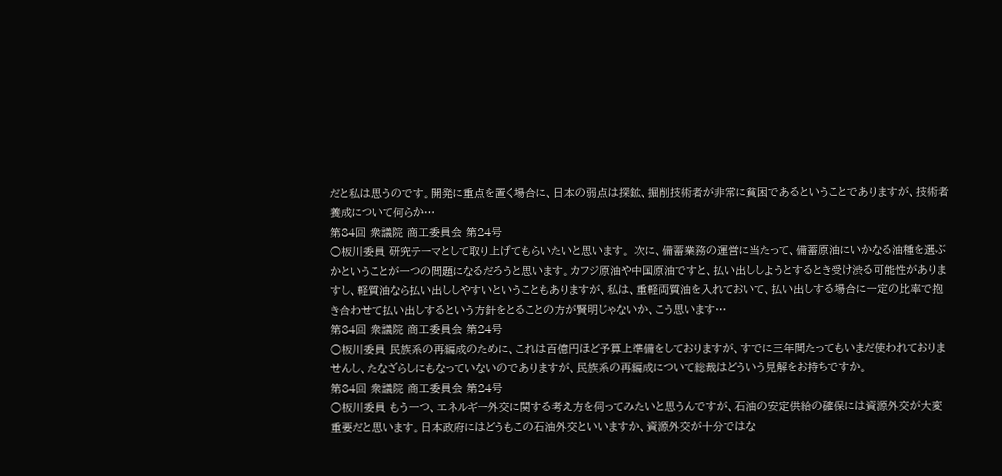だと私は思うのです。開発に重点を置く場合に、日本の弱点は探鉱、掘削技術者が非常に貧困であるということでありますが、技術者養成について何らか…
第84回 衆議院 商工委員会 第24号
○板川委員 研究テーマとして取り上げてもらいたいと思います。 次に、備蓄業務の運営に当たって、備蓄原油にいかなる油種を選ぶかということが一つの問題になるだろうと思います。カフジ原油や中国原油ですと、払い出ししようとするとき受け渋る可能性がありますし、軽質油なら払い出ししやすいということもありますが、私は、重軽両質油を入れておいて、払い出しする場合に一定の比率で抱き合わせて払い出しするという方針をとることの方が賢明じゃないか、こう思います…
第84回 衆議院 商工委員会 第24号
○板川委員 民族系の再編成のために、これは百億円ほど予算上準備をしておりますが、すでに三年間たってもいまだ使われておりませんし、たなざらしにもなっていないのでありますが、民族系の再編成について総裁はどういう見解をお持ちですか。
第84回 衆議院 商工委員会 第24号
○板川委員 もう一つ、エネルギー外交に関する考え方を伺ってみたいと思うんですが、石油の安定供給の確保には資源外交が大変重要だと思います。日本政府にはどうもこの石油外交といいますか、資源外交が十分ではな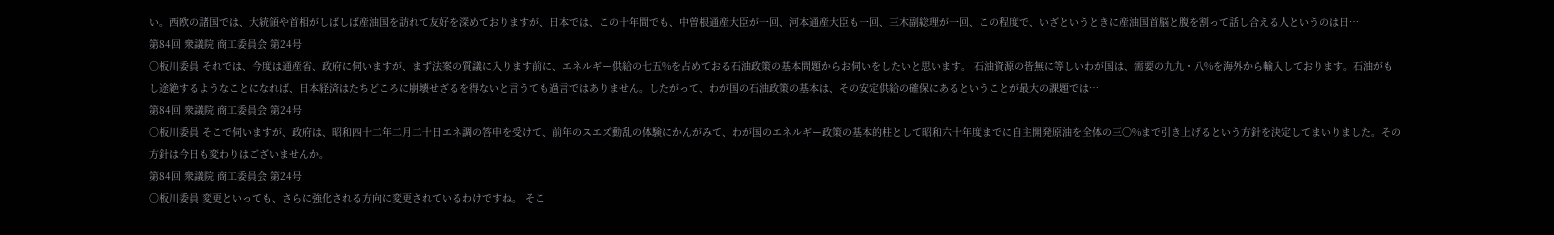い。西欧の諸国では、大統領や首相がしばしば産油国を訪れて友好を深めておりますが、日本では、この十年間でも、中曽根通産大臣が一回、河本通産大臣も一回、三木副総理が一回、この程度で、いざというときに産油国首脳と腹を割って話し合える人というのは日…
第84回 衆議院 商工委員会 第24号
○板川委員 それでは、今度は通産省、政府に伺いますが、まず法案の質議に入ります前に、エネルギー供給の七五%を占めておる石油政策の基本問題からお伺いをしたいと思います。 石油資源の皆無に等しいわが国は、需要の九九・八%を海外から輸入しております。石油がもし途絶するようなことになれば、日本経済はたちどころに崩壊せざるを得ないと言うても過言ではありません。したがって、わが国の石油政策の基本は、その安定供給の確保にあるということが最大の課題では…
第84回 衆議院 商工委員会 第24号
○板川委員 そこで伺いますが、政府は、昭和四十二年二月二十日エネ調の答申を受けて、前年のスエズ動乱の体験にかんがみて、わが国のエネルギー政策の基本的柱として昭和六十年度までに自主開発原油を全体の三〇%まで引き上げるという方針を決定してまいりました。その方針は今日も変わりはございませんか。
第84回 衆議院 商工委員会 第24号
○板川委員 変更といっても、さらに強化される方向に変更されているわけですね。 そこ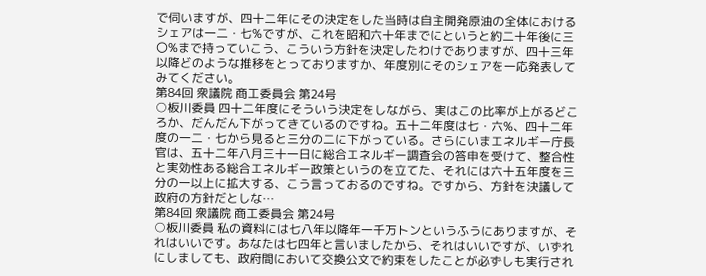で伺いますが、四十二年にその決定をした当時は自主開発原油の全体におけるシェアは一二・七%ですが、これを昭和六十年までにというと約二十年後に三〇%まで持っていこう、こういう方針を決定したわけでありますが、四十三年以降どのような推移をとっておりますか、年度別にそのシェアを一応発表してみてください。
第84回 衆議院 商工委員会 第24号
○板川委員 四十二年度にそういう決定をしながら、実はこの比率が上がるどころか、だんだん下がってきているのですね。五十二年度は七・六%、四十二年度の一二・七から見ると三分の二に下がっている。さらにいまエネルギー庁長官は、五十二年八月三十一日に総合エネルギー調査会の答申を受けて、整合性と実効性ある総合エネルギー政策というのを立てた、それには六十五年度を三分の一以上に拡大する、こう言っておるのですね。ですから、方針を決議して政府の方針だとしな…
第84回 衆議院 商工委員会 第24号
○板川委員 私の資料には七八年以降年一千万トンというふうにありますが、それはいいです。あなたは七四年と言いましたから、それはいいですが、いずれにしましても、政府間において交換公文で約束をしたことが必ずしも実行され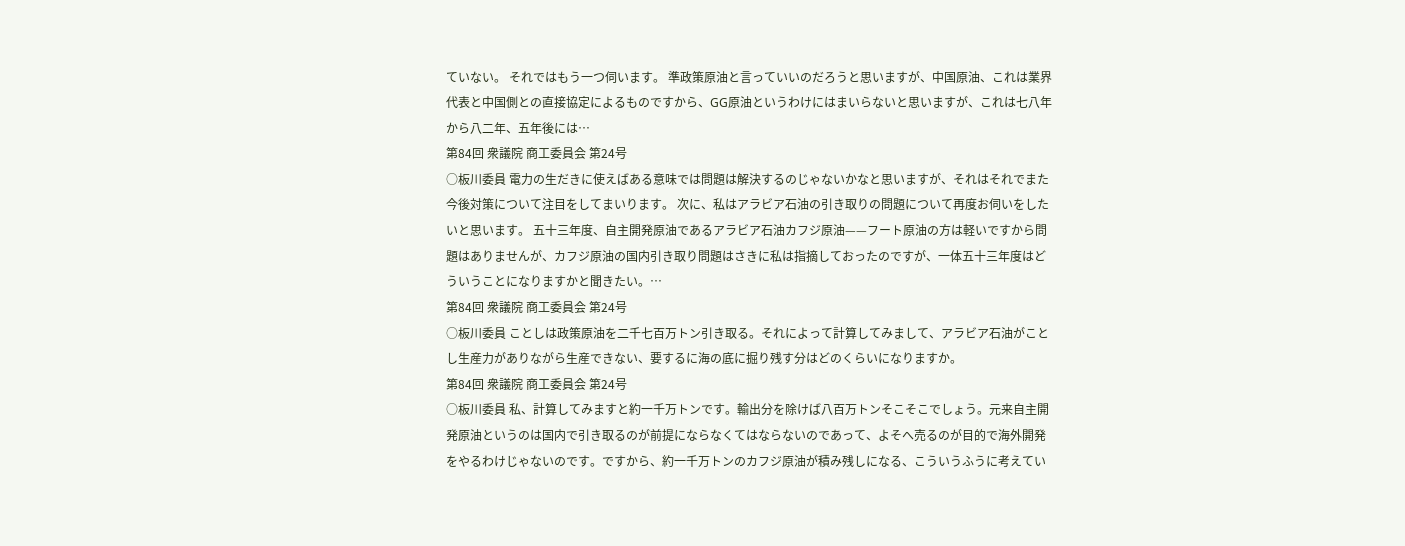ていない。 それではもう一つ伺います。 準政策原油と言っていいのだろうと思いますが、中国原油、これは業界代表と中国側との直接協定によるものですから、GG原油というわけにはまいらないと思いますが、これは七八年から八二年、五年後には…
第84回 衆議院 商工委員会 第24号
○板川委員 電力の生だきに使えばある意味では問題は解決するのじゃないかなと思いますが、それはそれでまた今後対策について注目をしてまいります。 次に、私はアラビア石油の引き取りの問題について再度お伺いをしたいと思います。 五十三年度、自主開発原油であるアラビア石油カフジ原油——フート原油の方は軽いですから問題はありませんが、カフジ原油の国内引き取り問題はさきに私は指摘しておったのですが、一体五十三年度はどういうことになりますかと聞きたい。…
第84回 衆議院 商工委員会 第24号
○板川委員 ことしは政策原油を二千七百万トン引き取る。それによって計算してみまして、アラビア石油がことし生産力がありながら生産できない、要するに海の底に掘り残す分はどのくらいになりますか。
第84回 衆議院 商工委員会 第24号
○板川委員 私、計算してみますと約一千万トンです。輸出分を除けば八百万トンそこそこでしょう。元来自主開発原油というのは国内で引き取るのが前提にならなくてはならないのであって、よそへ売るのが目的で海外開発をやるわけじゃないのです。ですから、約一千万トンのカフジ原油が積み残しになる、こういうふうに考えてい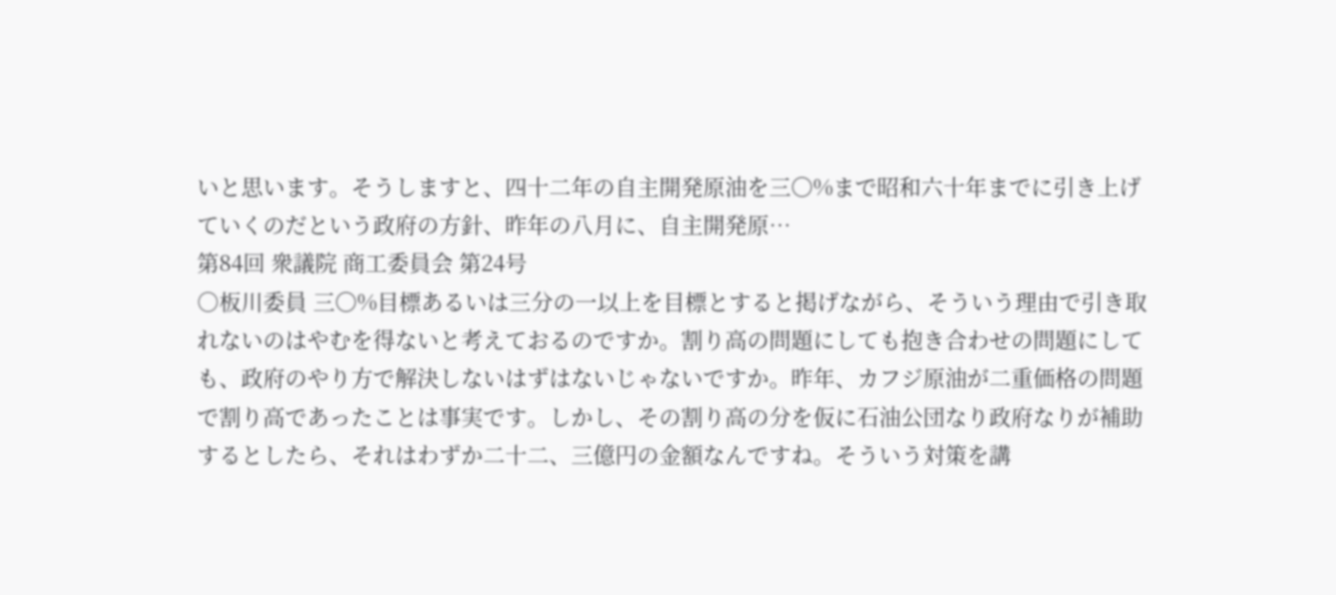いと思います。そうしますと、四十二年の自主開発原油を三〇%まで昭和六十年までに引き上げていくのだという政府の方針、昨年の八月に、自主開発原…
第84回 衆議院 商工委員会 第24号
○板川委員 三〇%目標あるいは三分の一以上を目標とすると掲げながら、そういう理由で引き取れないのはやむを得ないと考えておるのですか。割り高の問題にしても抱き合わせの問題にしても、政府のやり方で解決しないはずはないじゃないですか。昨年、カフジ原油が二重価格の問題で割り高であったことは事実です。しかし、その割り高の分を仮に石油公団なり政府なりが補助するとしたら、それはわずか二十二、三億円の金額なんですね。そういう対策を講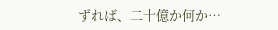ずれば、二十億か何か…